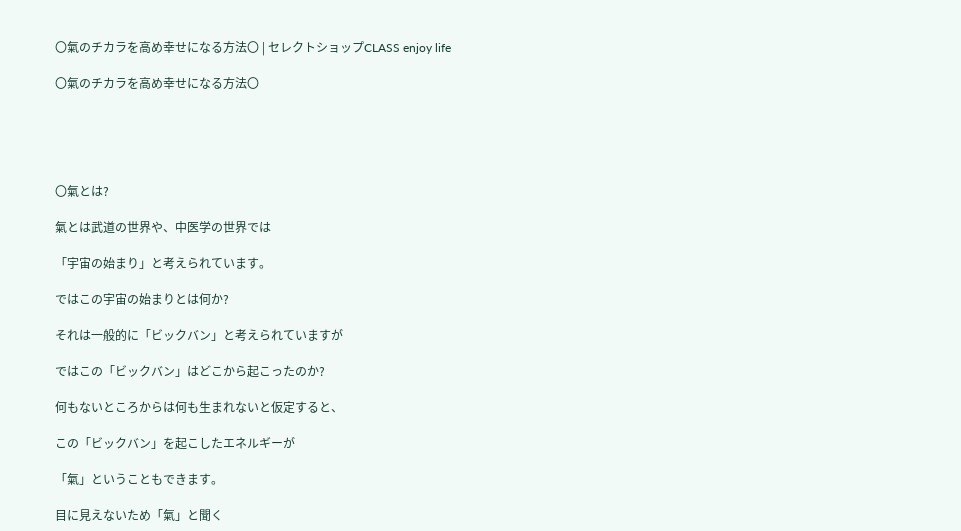〇氣のチカラを高め幸せになる方法〇 | セレクトショップCLASS enjoy life

〇氣のチカラを高め幸せになる方法〇





〇氣とは?

氣とは武道の世界や、中医学の世界では

「宇宙の始まり」と考えられています。

ではこの宇宙の始まりとは何か?

それは一般的に「ビックバン」と考えられていますが

ではこの「ビックバン」はどこから起こったのか?

何もないところからは何も生まれないと仮定すると、

この「ビックバン」を起こしたエネルギーが

「氣」ということもできます。

目に見えないため「氣」と聞く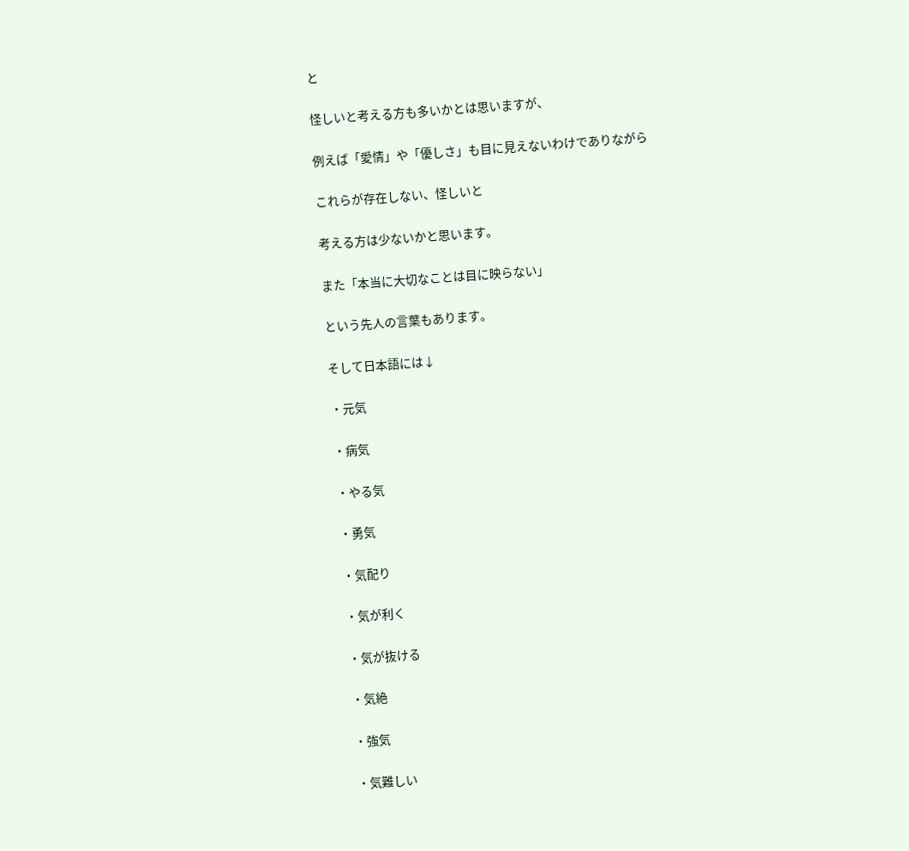と

怪しいと考える方も多いかとは思いますが、

例えば「愛情」や「優しさ」も目に見えないわけでありながら

これらが存在しない、怪しいと

考える方は少ないかと思います。

また「本当に大切なことは目に映らない」

という先人の言葉もあります。

そして日本語には↓

・元気

・病気

・やる気

・勇気

・気配り

・気が利く

・気が抜ける

・気絶

・強気

・気難しい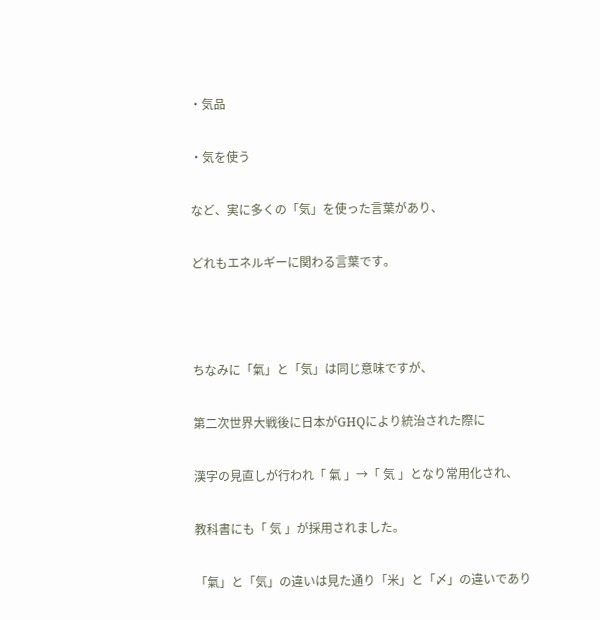・気品

・気を使う

など、実に多くの「気」を使った言葉があり、

どれもエネルギーに関わる言葉です。



ちなみに「氣」と「気」は同じ意味ですが、

第二次世界大戦後に日本がGHQにより統治された際に

漢字の見直しが行われ「 氣 」→「 気 」となり常用化され、

教科書にも「 気 」が採用されました。

「氣」と「気」の違いは見た通り「米」と「〆」の違いであり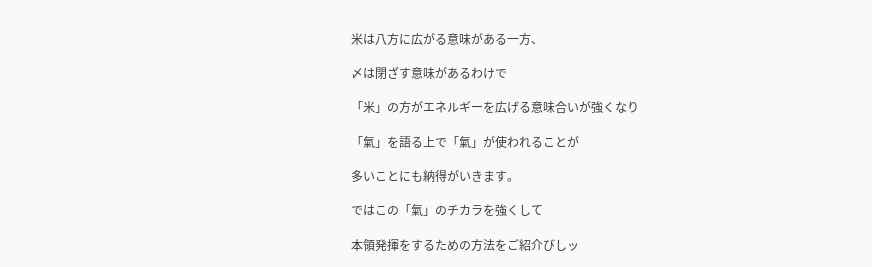米は八方に広がる意味がある一方、

〆は閉ざす意味があるわけで

「米」の方がエネルギーを広げる意味合いが強くなり

「氣」を語る上で「氣」が使われることが

多いことにも納得がいきます。

ではこの「氣」のチカラを強くして

本領発揮をするための方法をご紹介びしッ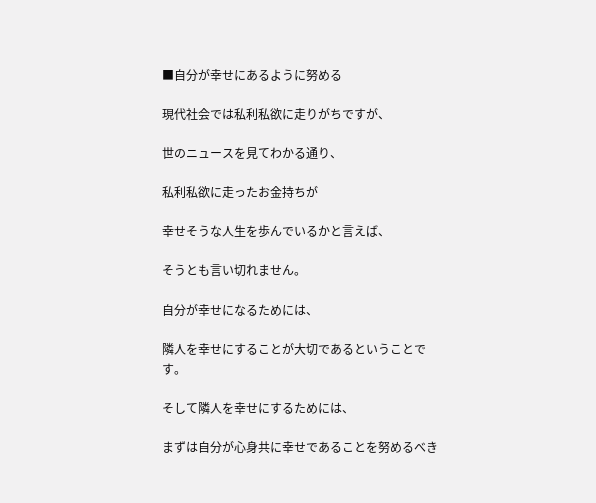■自分が幸せにあるように努める

現代社会では私利私欲に走りがちですが、

世のニュースを見てわかる通り、

私利私欲に走ったお金持ちが

幸せそうな人生を歩んでいるかと言えば、

そうとも言い切れません。

自分が幸せになるためには、

隣人を幸せにすることが大切であるということです。

そして隣人を幸せにするためには、

まずは自分が心身共に幸せであることを努めるべき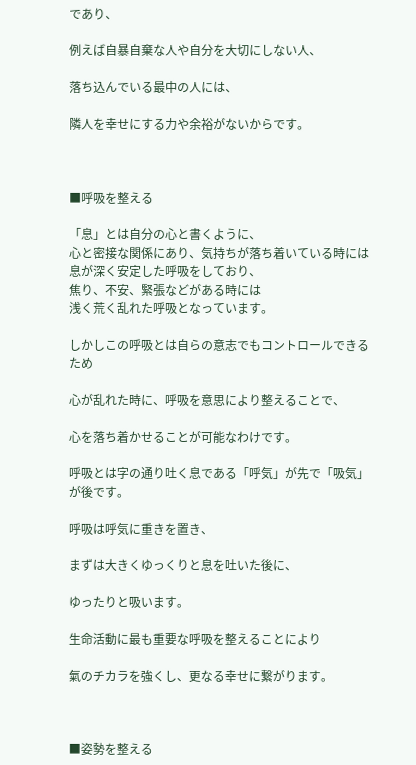であり、

例えば自暴自棄な人や自分を大切にしない人、

落ち込んでいる最中の人には、

隣人を幸せにする力や余裕がないからです。



■呼吸を整える

「息」とは自分の心と書くように、
心と密接な関係にあり、気持ちが落ち着いている時には
息が深く安定した呼吸をしており、
焦り、不安、緊張などがある時には
浅く荒く乱れた呼吸となっています。

しかしこの呼吸とは自らの意志でもコントロールできるため

心が乱れた時に、呼吸を意思により整えることで、

心を落ち着かせることが可能なわけです。

呼吸とは字の通り吐く息である「呼気」が先で「吸気」が後です。

呼吸は呼気に重きを置き、

まずは大きくゆっくりと息を吐いた後に、

ゆったりと吸います。

生命活動に最も重要な呼吸を整えることにより

氣のチカラを強くし、更なる幸せに繋がります。



■姿勢を整える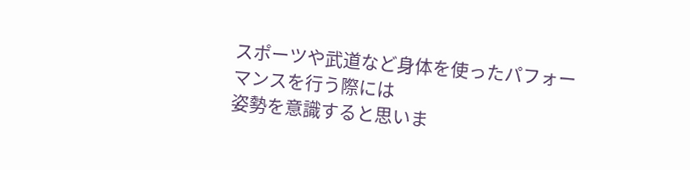スポーツや武道など身体を使ったパフォーマンスを行う際には
姿勢を意識すると思いま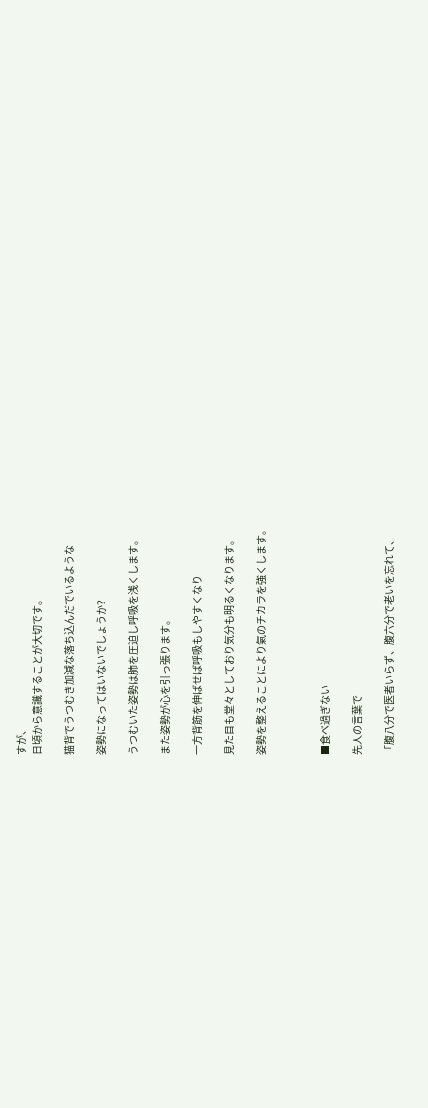すが、
日頃から意識することが大切です。

猫背でうつむき加減な落ち込んだでいるような

姿勢になってはいないでしょうか?

うつむいた姿勢は肺を圧迫し呼吸を浅くします。

また姿勢が心を引っ張ります。

一方背筋を伸ばせば呼吸もしやすくなり

見た目も堂々としており気分も明るくなります。

姿勢を整えることにより氣のチカラを強くします。



■食べ過ぎない

先人の言葉で

「腹八分で医者いらず、腹六分で老いを忘れて、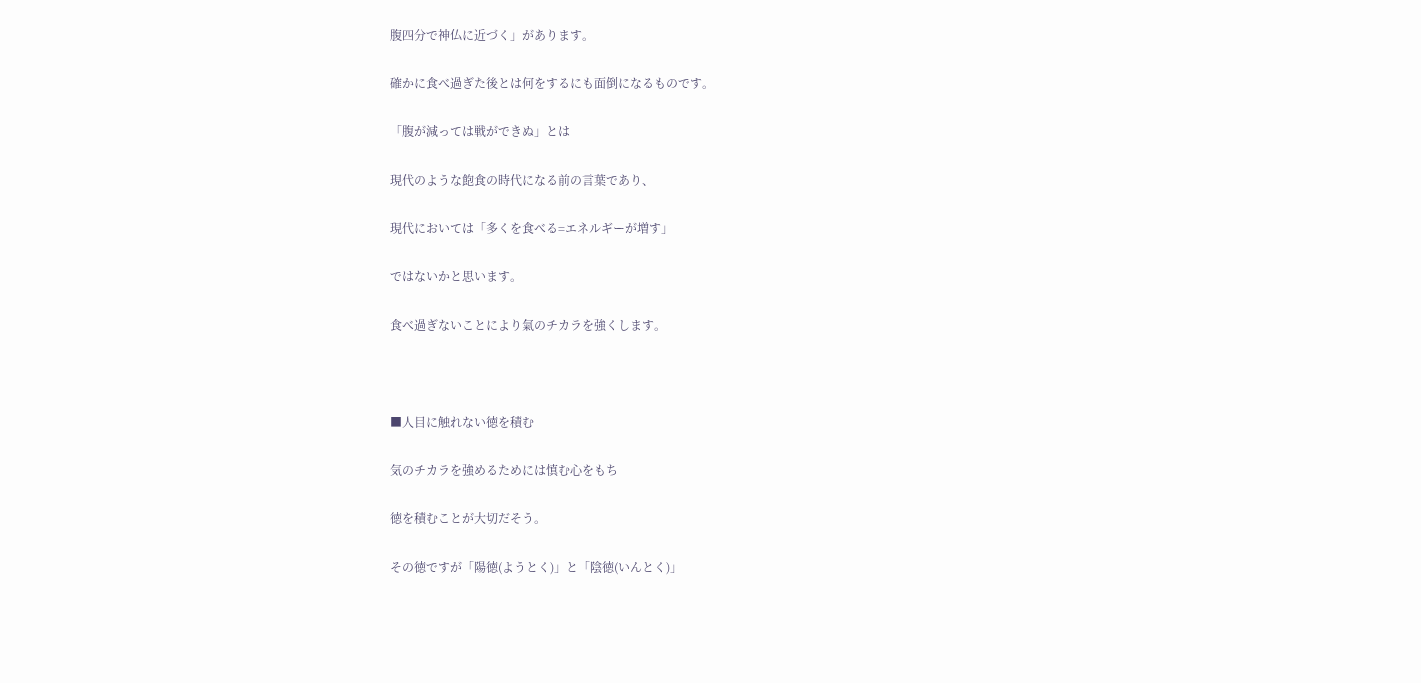腹四分で神仏に近づく」があります。

確かに食べ過ぎた後とは何をするにも面倒になるものです。

「腹が減っては戦ができぬ」とは

現代のような飽食の時代になる前の言葉であり、

現代においては「多くを食べる=エネルギーが増す」

ではないかと思います。

食べ過ぎないことにより氣のチカラを強くします。



■人目に触れない徳を積む

気のチカラを強めるためには慎む心をもち

徳を積むことが大切だそう。

その徳ですが「陽徳(ようとく)」と「陰徳(いんとく)」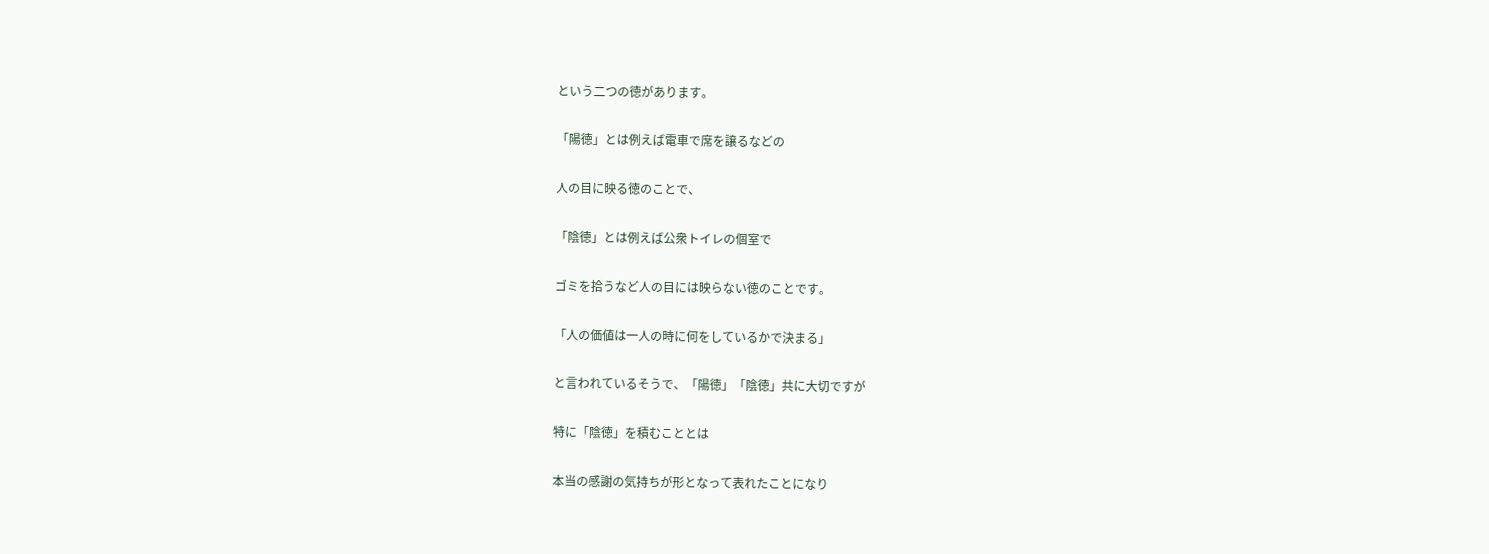という二つの徳があります。

「陽徳」とは例えば電車で席を譲るなどの

人の目に映る徳のことで、

「陰徳」とは例えば公衆トイレの個室で

ゴミを拾うなど人の目には映らない徳のことです。

「人の価値は一人の時に何をしているかで決まる」

と言われているそうで、「陽徳」「陰徳」共に大切ですが

特に「陰徳」を積むこととは

本当の感謝の気持ちが形となって表れたことになり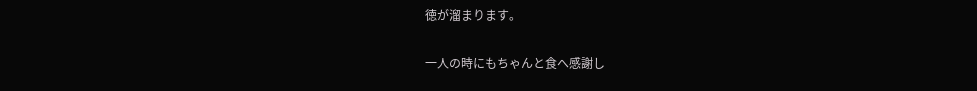徳が溜まります。

一人の時にもちゃんと食へ感謝し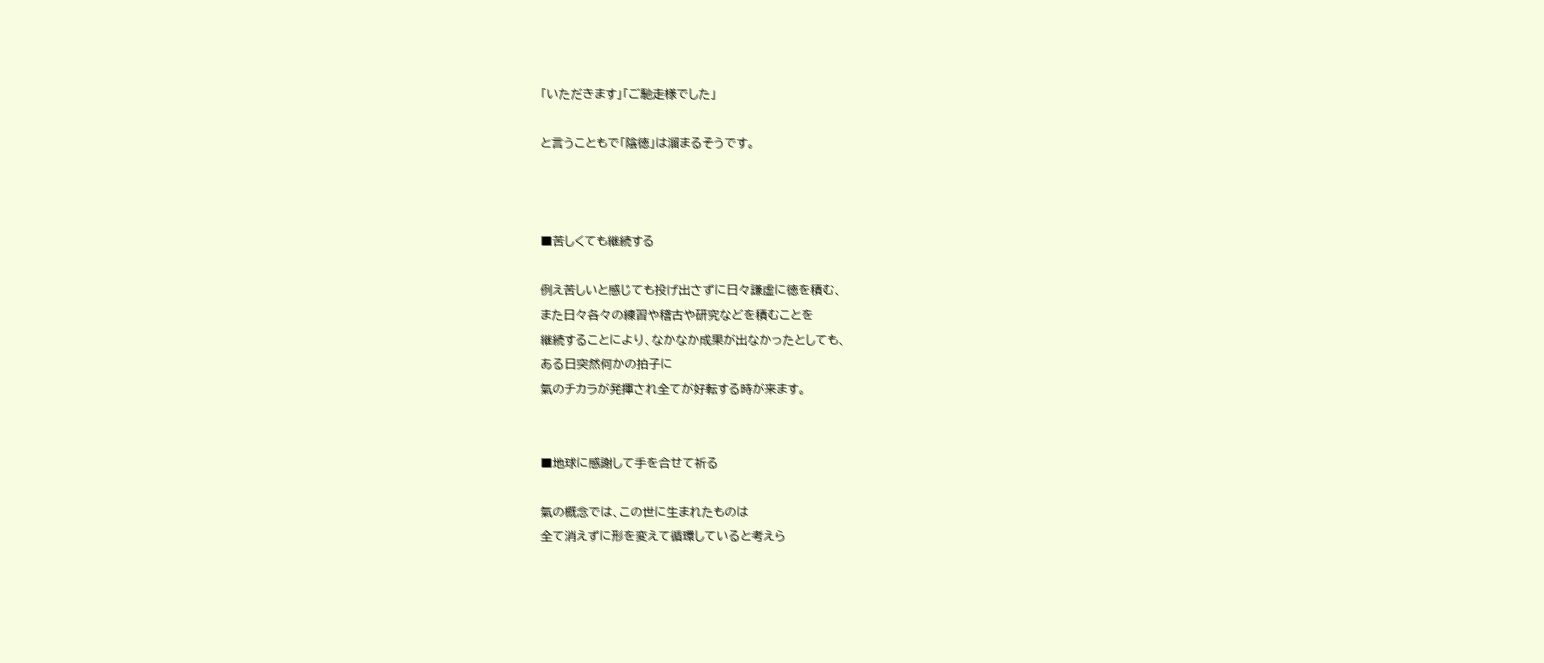「いただきます」「ご馳走様でした」

と言うこともで「陰徳」は溜まるそうです。



■苦しくても継続する

例え苦しいと感じても投げ出さずに日々謙虚に徳を積む、
また日々各々の練習や稽古や研究などを積むことを
継続することにより、なかなか成果が出なかったとしても、
ある日突然何かの拍子に
氣のチカラが発揮され全てが好転する時が来ます。


■地球に感謝して手を合せて祈る

氣の概念では、この世に生まれたものは
全て消えずに形を変えて循環していると考えら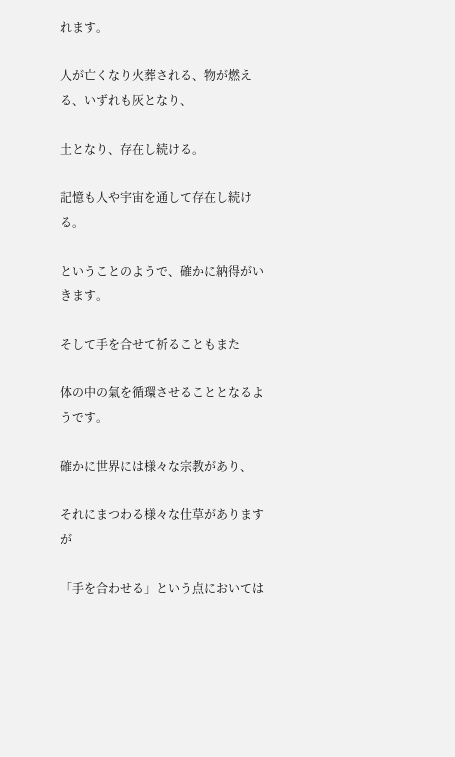れます。

人が亡くなり火葬される、物が燃える、いずれも灰となり、

土となり、存在し続ける。

記憶も人や宇宙を通して存在し続ける。

ということのようで、確かに納得がいきます。

そして手を合せて祈ることもまた

体の中の氣を循環させることとなるようです。

確かに世界には様々な宗教があり、

それにまつわる様々な仕草がありますが

「手を合わせる」という点においては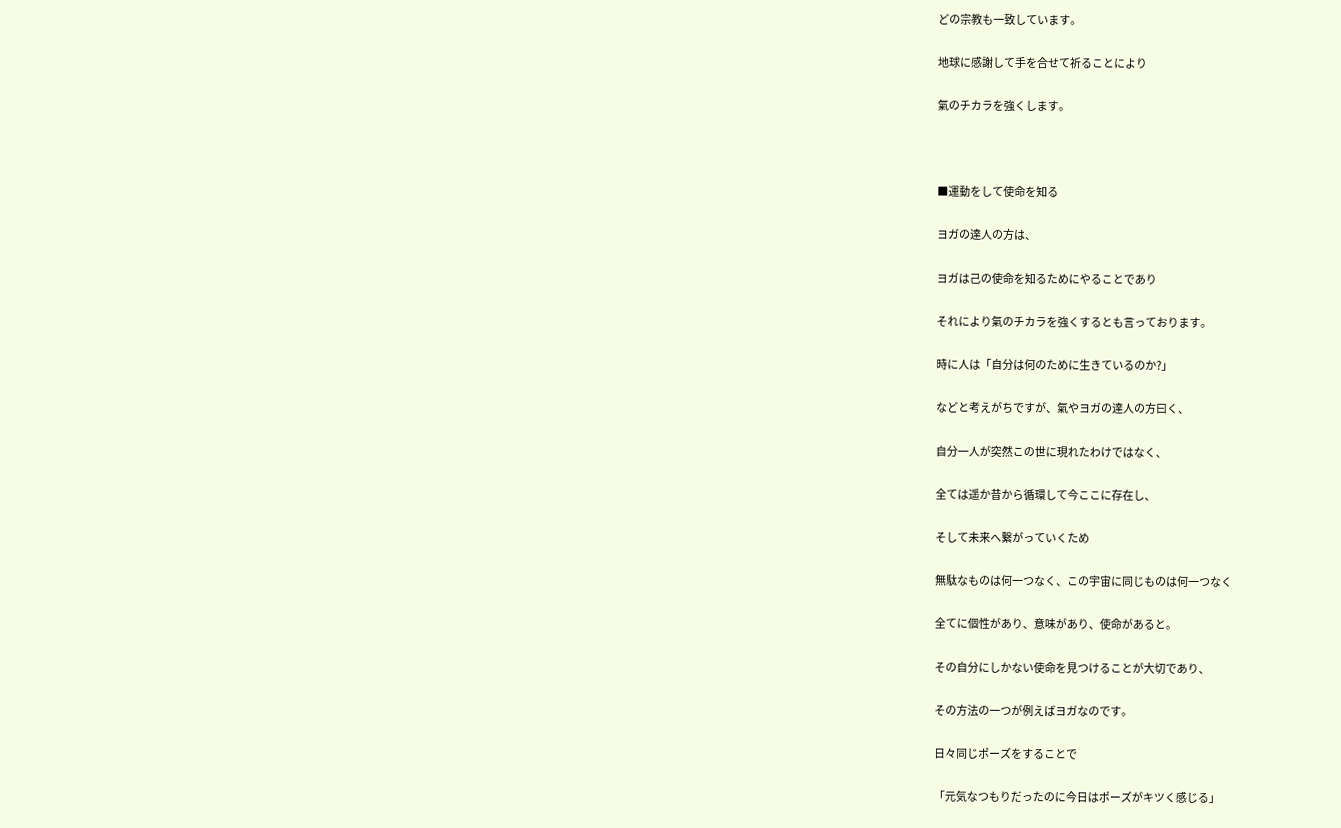どの宗教も一致しています。

地球に感謝して手を合せて祈ることにより

氣のチカラを強くします。



■運動をして使命を知る

ヨガの達人の方は、

ヨガは己の使命を知るためにやることであり

それにより氣のチカラを強くするとも言っております。

時に人は「自分は何のために生きているのか?」

などと考えがちですが、氣やヨガの達人の方曰く、

自分一人が突然この世に現れたわけではなく、

全ては遥か昔から循環して今ここに存在し、

そして未来へ繋がっていくため

無駄なものは何一つなく、この宇宙に同じものは何一つなく

全てに個性があり、意味があり、使命があると。

その自分にしかない使命を見つけることが大切であり、

その方法の一つが例えばヨガなのです。

日々同じポーズをすることで

「元気なつもりだったのに今日はポーズがキツく感じる」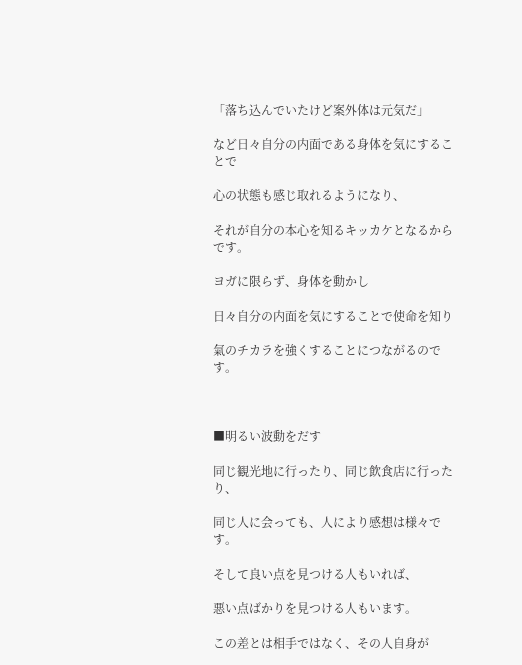「落ち込んでいたけど案外体は元気だ」

など日々自分の内面である身体を気にすることで

心の状態も感じ取れるようになり、

それが自分の本心を知るキッカケとなるからです。

ヨガに限らず、身体を動かし

日々自分の内面を気にすることで使命を知り

氣のチカラを強くすることにつながるのです。



■明るい波動をだす

同じ観光地に行ったり、同じ飲食店に行ったり、

同じ人に会っても、人により感想は様々です。

そして良い点を見つける人もいれば、

悪い点ばかりを見つける人もいます。

この差とは相手ではなく、その人自身が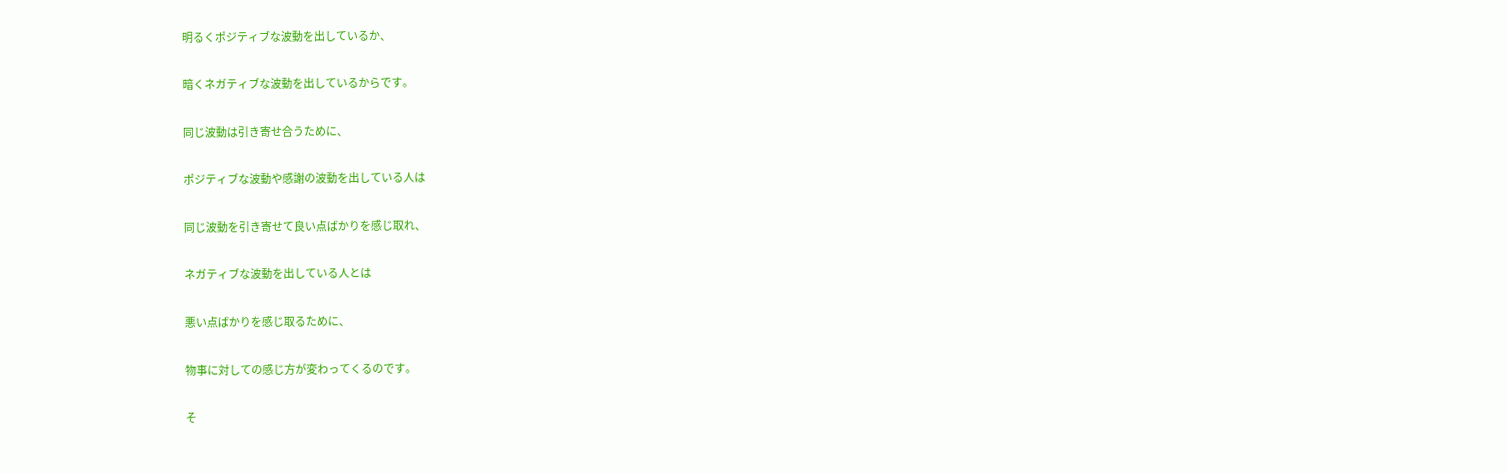明るくポジティブな波動を出しているか、

暗くネガティブな波動を出しているからです。

同じ波動は引き寄せ合うために、

ポジティブな波動や感謝の波動を出している人は

同じ波動を引き寄せて良い点ばかりを感じ取れ、

ネガティブな波動を出している人とは

悪い点ばかりを感じ取るために、

物事に対しての感じ方が変わってくるのです。

そ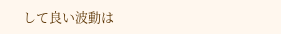して良い波動は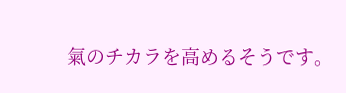氣のチカラを高めるそうです。